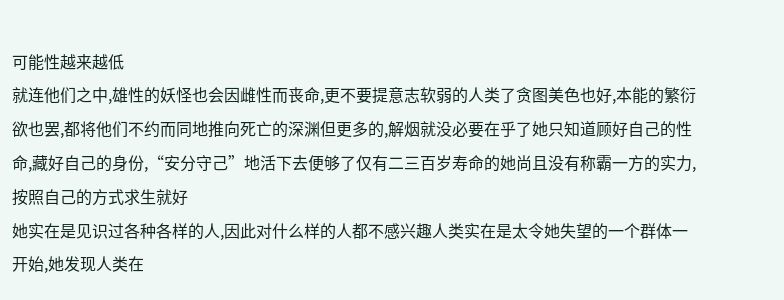可能性越来越低
就连他们之中,雄性的妖怪也会因雌性而丧命,更不要提意志软弱的人类了贪图美色也好,本能的繁衍欲也罢,都将他们不约而同地推向死亡的深渊但更多的,解烟就没必要在乎了她只知道顾好自己的性命,藏好自己的身份,“安分守己”地活下去便够了仅有二三百岁寿命的她尚且没有称霸一方的实力,按照自己的方式求生就好
她实在是见识过各种各样的人,因此对什么样的人都不感兴趣人类实在是太令她失望的一个群体一开始,她发现人类在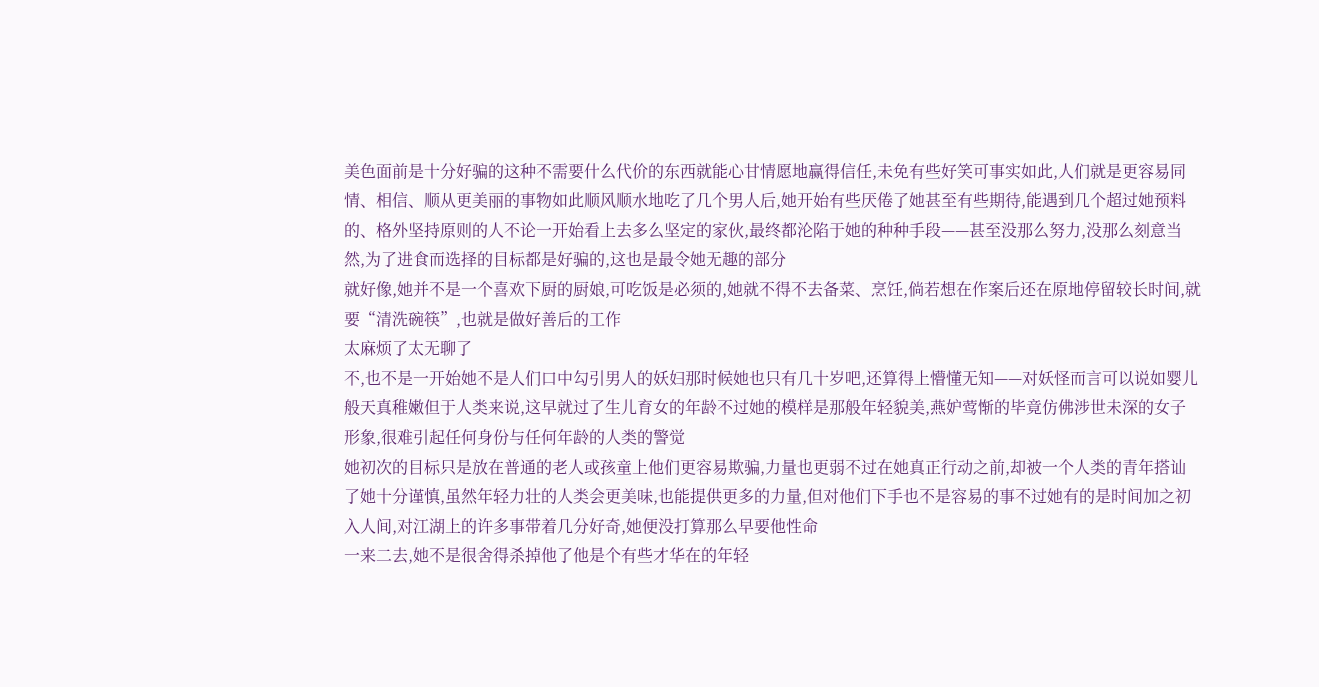美色面前是十分好骗的这种不需要什么代价的东西就能心甘情愿地赢得信任,未免有些好笑可事实如此,人们就是更容易同情、相信、顺从更美丽的事物如此顺风顺水地吃了几个男人后,她开始有些厌倦了她甚至有些期待,能遇到几个超过她预料的、格外坚持原则的人不论一开始看上去多么坚定的家伙,最终都沦陷于她的种种手段——甚至没那么努力,没那么刻意当然,为了进食而选择的目标都是好骗的,这也是最令她无趣的部分
就好像,她并不是一个喜欢下厨的厨娘,可吃饭是必须的,她就不得不去备菜、烹饪,倘若想在作案后还在原地停留较长时间,就要“清洗碗筷”,也就是做好善后的工作
太麻烦了太无聊了
不,也不是一开始她不是人们口中勾引男人的妖妇那时候她也只有几十岁吧,还算得上懵懂无知——对妖怪而言可以说如婴儿般天真稚嫩但于人类来说,这早就过了生儿育女的年龄不过她的模样是那般年轻貌美,燕妒莺惭的毕竟仿佛涉世未深的女子形象,很难引起任何身份与任何年龄的人类的警觉
她初次的目标只是放在普通的老人或孩童上他们更容易欺骗,力量也更弱不过在她真正行动之前,却被一个人类的青年搭讪了她十分谨慎,虽然年轻力壮的人类会更美味,也能提供更多的力量,但对他们下手也不是容易的事不过她有的是时间加之初入人间,对江湖上的许多事带着几分好奇,她便没打算那么早要他性命
一来二去,她不是很舍得杀掉他了他是个有些才华在的年轻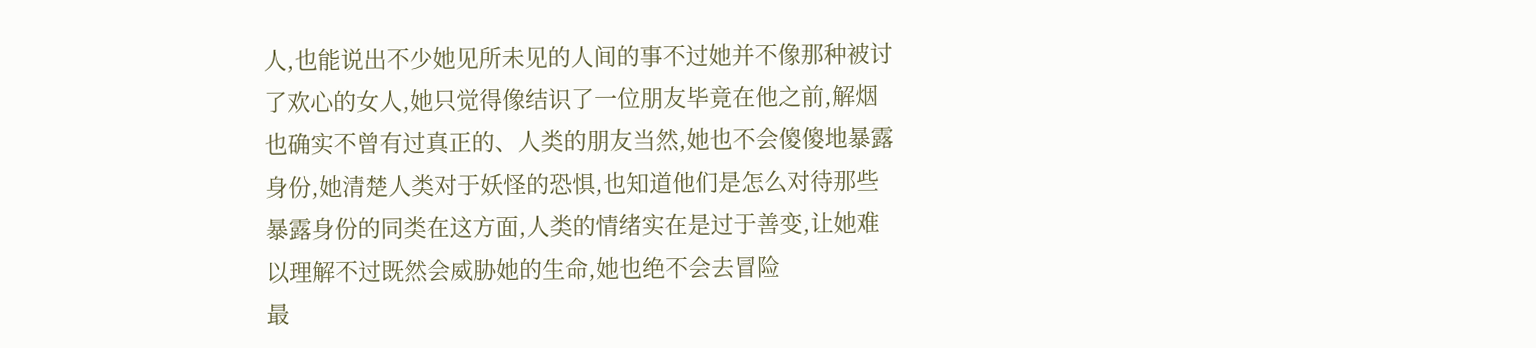人,也能说出不少她见所未见的人间的事不过她并不像那种被讨了欢心的女人,她只觉得像结识了一位朋友毕竟在他之前,解烟也确实不曾有过真正的、人类的朋友当然,她也不会傻傻地暴露身份,她清楚人类对于妖怪的恐惧,也知道他们是怎么对待那些暴露身份的同类在这方面,人类的情绪实在是过于善变,让她难以理解不过既然会威胁她的生命,她也绝不会去冒险
最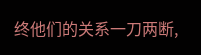终他们的关系一刀两断,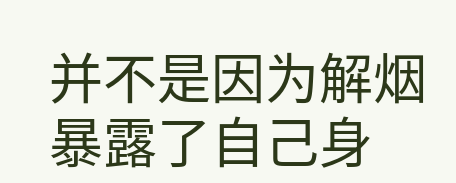并不是因为解烟暴露了自己身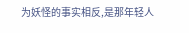为妖怪的事实相反,是那年轻人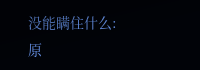没能瞒住什么:原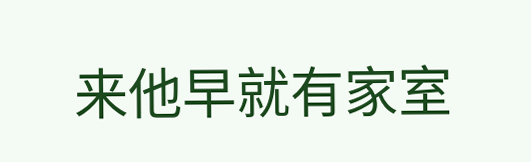来他早就有家室